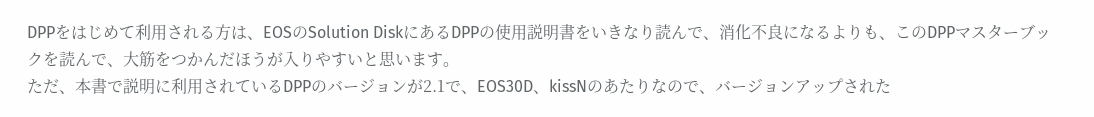DPPをはじめて利用される方は、EOSのSolution DiskにあるDPPの使用説明書をいきなり読んで、消化不良になるよりも、このDPPマスターブックを読んで、大筋をつかんだほうが入りやすいと思います。
ただ、本書で説明に利用されているDPPのバージョンが2.1で、EOS30D、kissNのあたりなので、バージョンアップされた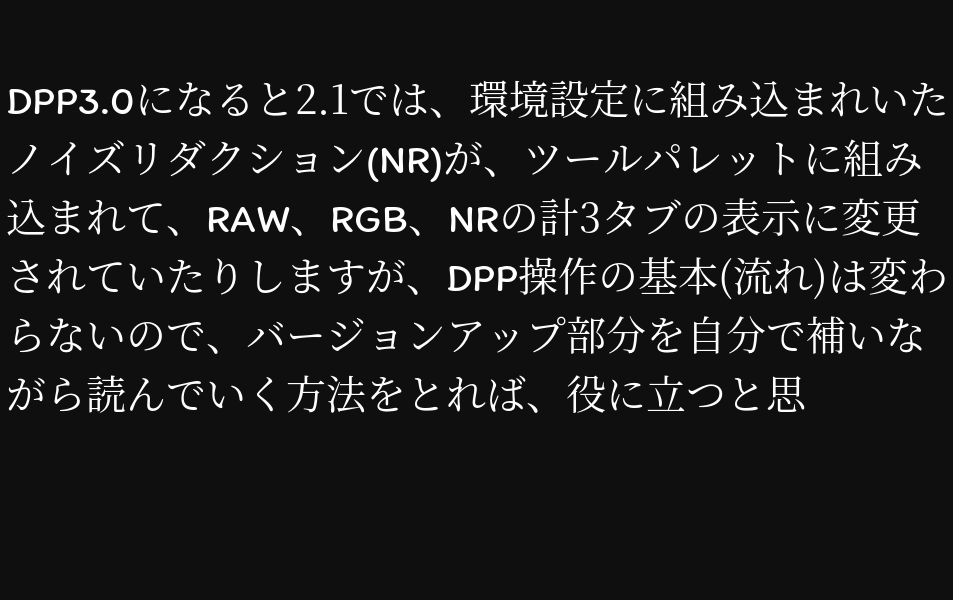DPP3.0になると2.1では、環境設定に組み込まれいたノイズリダクション(NR)が、ツールパレットに組み込まれて、RAW、RGB、NRの計3タブの表示に変更されていたりしますが、DPP操作の基本(流れ)は変わらないので、バージョンアップ部分を自分で補いながら読んでいく方法をとれば、役に立つと思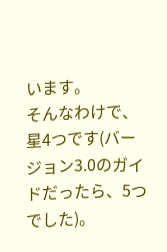います。
そんなわけで、星4つです(バージョン3.0のガイドだったら、5つでした)。